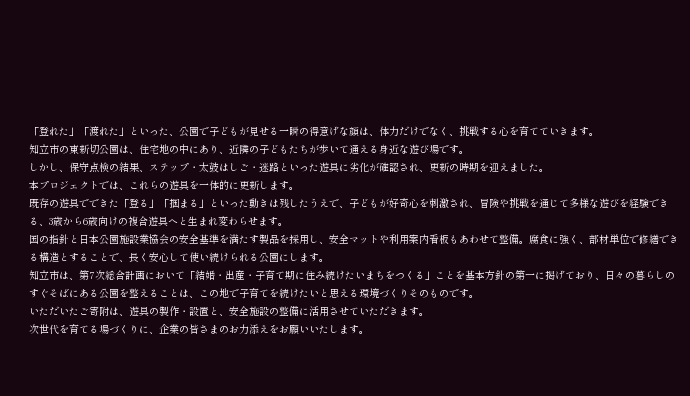「登れた」「渡れた」といった、公園で子どもが見せる一瞬の得意げな顔は、体力だけでなく、挑戦する心を育てていきます。
知立市の東新切公園は、住宅地の中にあり、近隣の子どもたちが歩いて通える身近な遊び場です。
しかし、保守点検の結果、ステップ・太鼓はしご・迷路といった遊具に劣化が確認され、更新の時期を迎えました。
本プロジェクトでは、これらの遊具を一体的に更新します。
既存の遊具でできた「登る」「掴まる」といった動きは残したうえで、子どもが好奇心を刺激され、冒険や挑戦を通じて多様な遊びを経験できる、3歳から6歳向けの複合遊具へと生まれ変わらせます。
国の指針と日本公園施設業協会の安全基準を満たす製品を採用し、安全マットや利用案内看板もあわせて整備。腐食に強く、部材単位で修繕できる構造とすることで、長く安心して使い続けられる公園にします。
知立市は、第7次総合計画において「結婚・出産・子育て期に住み続けたいまちをつくる」ことを基本方針の第一に掲げており、日々の暮らしのすぐそばにある公園を整えることは、この地で子育てを続けたいと思える環境づくりそのものです。
いただいたご寄附は、遊具の製作・設置と、安全施設の整備に活用させていただきます。
次世代を育てる場づくりに、企業の皆さまのお力添えをお願いいたします。